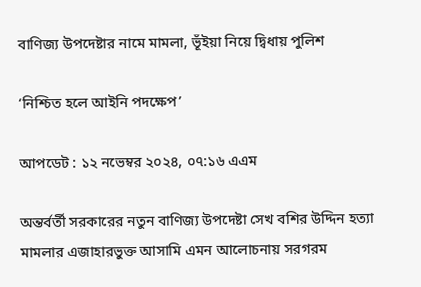বাণিজ্য উপদেষ্টার নামে মামলা, ভূঁইয়া নিয়ে দ্বিধায় পুলিশ

‘নিশ্চিত হলে আইনি পদক্ষেপ’

আপডেট : ১২ নভেম্বর ২০২৪, ০৭:১৬ এএম

অন্তর্বর্তী সরকারের নতুন বাণিজ্য উপদেষ্টা সেখ বশির উদ্দিন হত্যা মামলার এজাহারভুক্ত আসামি এমন আলোচনায় সরগরম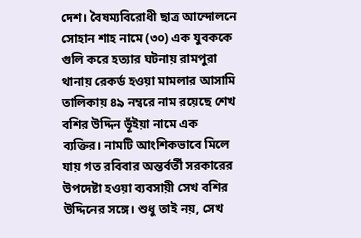দেশ। বৈষম্যবিরোধী ছাত্র আন্দোলনে সোহান শাহ নামে (৩০) এক যুবককে গুলি করে হত্যার ঘটনায় রামপুরা থানায় রেকর্ড হওয়া মামলার আসামি তালিকায় ৪৯ নম্বরে নাম রয়েছে শেখ বশির উদ্দিন ভূঁইয়া নামে এক ব্যক্তির। নামটি আংশিকভাবে মিলে যায় গত রবিবার অন্তর্বর্তী সরকারের উপদেষ্টা হওয়া ব্যবসায়ী সেখ বশির উদ্দিনের সঙ্গে। শুধু তাই নয়, সেখ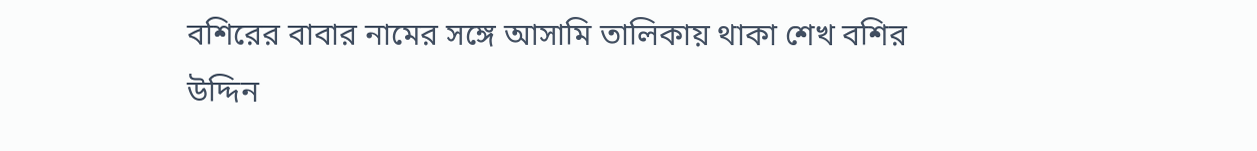বশিরের বাবার নামের সঙ্গে আসামি তালিকায় থাকা শেখ বশির উদ্দিন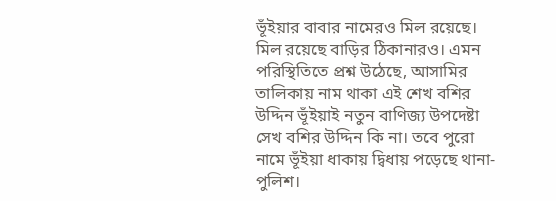ভূঁইয়ার বাবার নামেরও মিল রয়েছে। মিল রয়েছে বাড়ির ঠিকানারও। এমন পরিস্থিতিতে প্রশ্ন উঠেছে, আসামির তালিকায় নাম থাকা এই শেখ বশির উদ্দিন ভূঁইয়াই নতুন বাণিজ্য উপদেষ্টা সেখ বশির উদ্দিন কি না। তবে পুরো নামে ভূঁইয়া ধাকায় দ্বিধায় পড়েছে থানা-পুলিশ।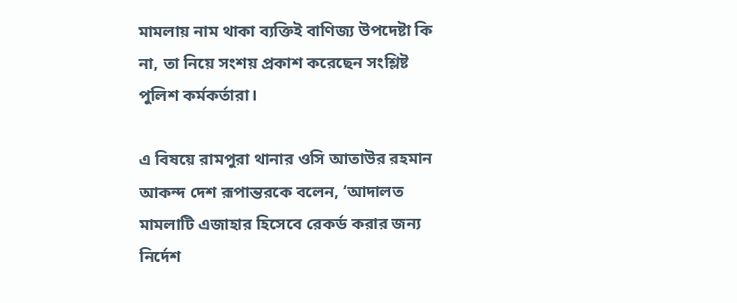মামলায় নাম থাকা ব্যক্তিই বাণিজ্য উপদেষ্টা কি না, তা নিয়ে সংশয় প্রকাশ করেছেন সংশ্লিষ্ট পুলিশ কর্মকর্তারা।

এ বিষয়ে রামপুরা থানার ওসি আতাউর রহমান আকন্দ দেশ রূপান্তরকে বলেন, ‘আদালত মামলাটি এজাহার হিসেবে রেকর্ড করার জন্য নির্দেশ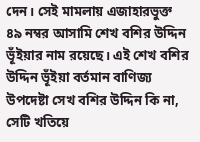দেন। সেই মামলায় এজাহারভুক্ত ৪৯ নম্বর আসামি শেখ বশির উদ্দিন ভূঁইয়ার নাম রয়েছে। এই শেখ বশির উদ্দিন ভূঁইয়া বর্তমান বাণিজ্য উপদেষ্টা সেখ বশির উদ্দিন কি না, সেটি খতিয়ে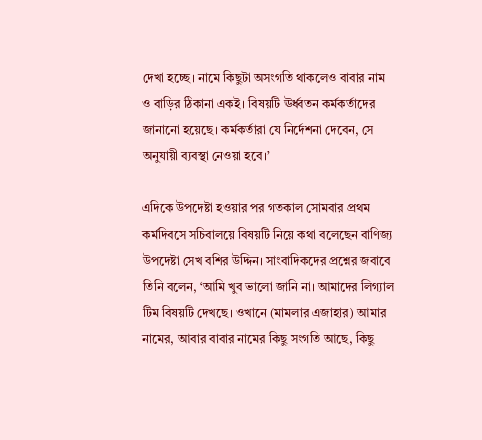দেখা হচ্ছে। নামে কিছুটা অসংগতি থাকলেও বাবার নাম ও বাড়ির ঠিকানা একই। বিষয়টি ঊর্ধ্বতন কর্মকর্তাদের জানানো হয়েছে। কর্মকর্তারা যে নির্দেশনা দেবেন, সে অনুযায়ী ব্যবস্থা নেওয়া হবে।’

এদিকে উপদেষ্টা হওয়ার পর গতকাল সোমবার প্রথম কর্মদিবসে সচিবালয়ে বিষয়টি নিয়ে কথা বলেছেন বাণিজ্য উপদেষ্টা সেখ বশির উদ্দিন। সাংবাদিকদের প্রশ্নের জবাবে তিনি বলেন, ‘আমি খুব ভালো জানি না। আমাদের লিগ্যাল টিম বিষয়টি দেখছে। ওখানে (মামলার এজাহার) আমার নামের, আবার বাবার নামের কিছু সংগতি আছে, কিছু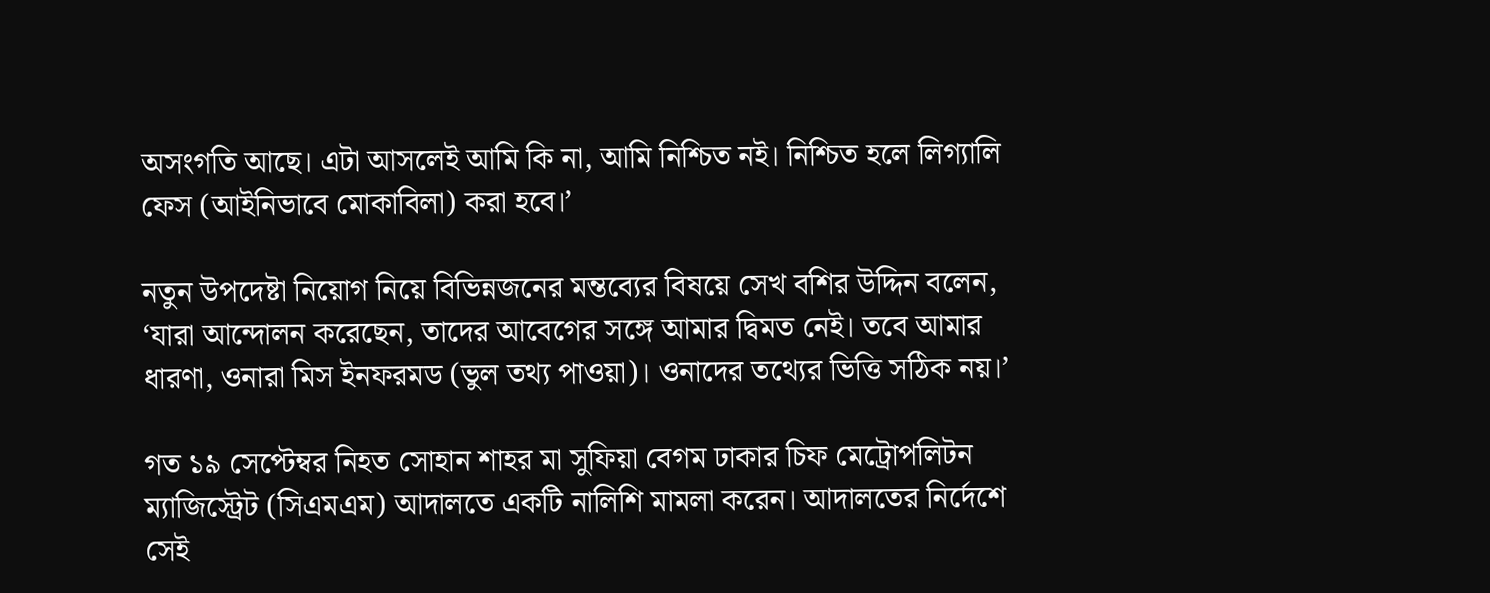অসংগতি আছে। এটা আসলেই আমি কি না, আমি নিশ্চিত নই। নিশ্চিত হলে লিগ্যালি ফেস (আইনিভাবে মোকাবিলা) করা হবে।’

নতুন উপদেষ্টা নিয়োগ নিয়ে বিভিন্নজনের মন্তব্যের বিষয়ে সেখ বশির উদ্দিন বলেন, ‘যারা আন্দোলন করেছেন, তাদের আবেগের সঙ্গে আমার দ্বিমত নেই। তবে আমার ধারণা, ওনারা মিস ইনফরমড (ভুল তথ্য পাওয়া)। ওনাদের তথ্যের ভিত্তি সঠিক নয়।’

গত ১৯ সেপ্টেম্বর নিহত সোহান শাহর মা সুফিয়া বেগম ঢাকার চিফ মেট্রোপলিটন ম্যাজিস্ট্রেট (সিএমএম) আদালতে একটি নালিশি মামলা করেন। আদালতের নির্দেশে সেই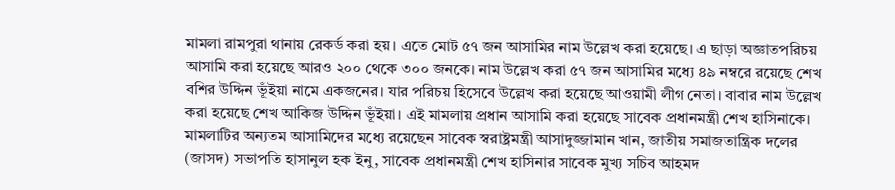মামলা রামপুরা থানায় রেকর্ড করা হয়। এতে মোট ৫৭ জন আসামির নাম উল্লেখ করা হয়েছে। এ ছাড়া অজ্ঞাতপরিচয় আসামি করা হয়েছে আরও ২০০ থেকে ৩০০ জনকে। নাম উল্লেখ করা ৫৭ জন আসামির মধ্যে ৪৯ নম্বরে রয়েছে শেখ বশির উদ্দিন ভূঁইয়া নামে একজনের। যার পরিচয় হিসেবে উল্লেখ করা হয়েছে আওয়ামী লীগ নেতা। বাবার নাম উল্লেখ করা হয়েছে শেখ আকিজ উদ্দিন ভূঁইয়া। এই মামলায় প্রধান আসামি করা হয়েছে সাবেক প্রধানমন্ত্রী শেখ হাসিনাকে। মামলাটির অন্যতম আসামিদের মধ্যে রয়েছেন সাবেক স্বরাষ্ট্রমন্ত্রী আসাদুজ্জামান খান, জাতীয় সমাজতান্ত্রিক দলের (জাসদ) সভাপতি হাসানুল হক ইনু, সাবেক প্রধানমন্ত্রী শেখ হাসিনার সাবেক মুখ্য সচিব আহমদ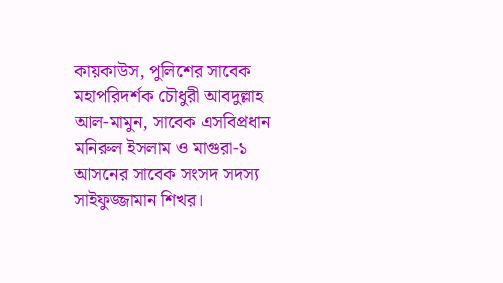কায়কাউস, পুলিশের সাবেক মহাপরিদর্শক চৌধুরী আবদুল্লাহ আল-মামুন, সাবেক এসবিপ্রধান মনিরুল ইসলাম ও মাগুরা-১ আসনের সাবেক সংসদ সদস্য সাইফুজ্জামান শিখর।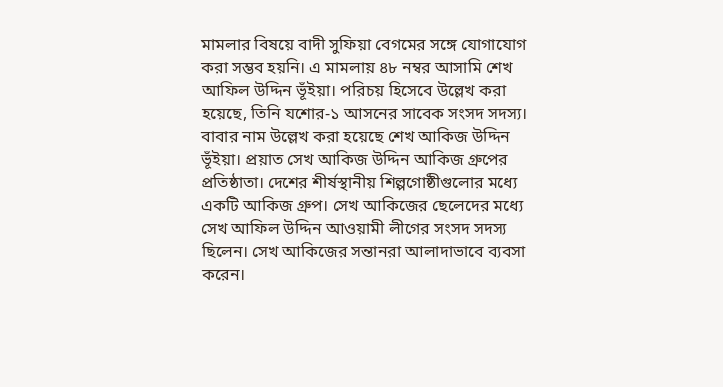মামলার বিষয়ে বাদী সুফিয়া বেগমের সঙ্গে যোগাযোগ করা সম্ভব হয়নি। এ মামলায় ৪৮ নম্বর আসামি শেখ আফিল উদ্দিন ভূঁইয়া। পরিচয় হিসেবে উল্লেখ করা হয়েছে, তিনি যশোর-১ আসনের সাবেক সংসদ সদস্য। বাবার নাম উল্লেখ করা হয়েছে শেখ আকিজ উদ্দিন ভূঁইয়া। প্রয়াত সেখ আকিজ উদ্দিন আকিজ গ্রুপের প্রতিষ্ঠাতা। দেশের শীর্ষস্থানীয় শিল্পগোষ্ঠীগুলোর মধ্যে একটি আকিজ গ্রুপ। সেখ আকিজের ছেলেদের মধ্যে সেখ আফিল উদ্দিন আওয়ামী লীগের সংসদ সদস্য ছিলেন। সেখ আকিজের সন্তানরা আলাদাভাবে ব্যবসা করেন।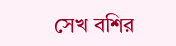সেখ বশির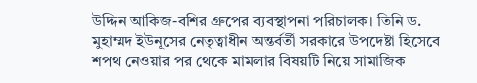উদ্দিন আকিজ-বশির গ্রুপের ব্যবস্থাপনা পরিচালক। তিনি ড. মুহাম্মদ ইউনূসের নেতৃত্বাধীন অন্তর্বর্তী সরকারে উপদেষ্টা হিসেবে শপথ নেওয়ার পর থেকে মামলার বিষয়টি নিয়ে সামাজিক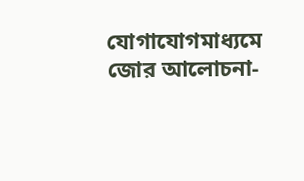যোগাযোগমাধ্যমে জোর আলোচনা-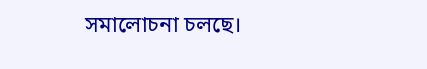সমালোচনা চলছে।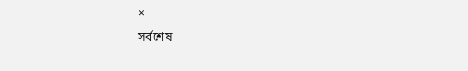×
সর্বশেষ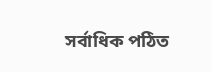সর্বাধিক পঠিত